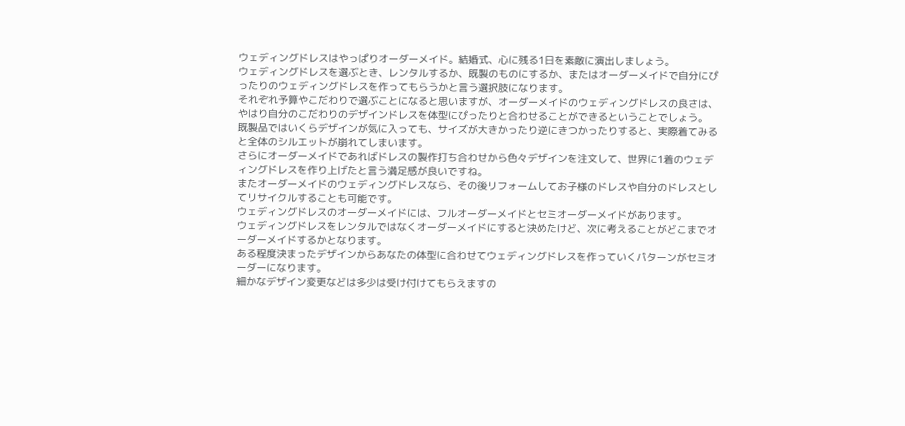ウェディングドレスはやっぱりオーダーメイド。結婚式、心に残る1日を素敵に演出しましょう。
ウェディングドレスを選ぶとき、レンタルするか、既製のものにするか、またはオーダーメイドで自分にぴったりのウェディングドレスを作ってもらうかと言う選択肢になります。
それぞれ予算やこだわりで選ぶことになると思いますが、オーダーメイドのウェディングドレスの良さは、やはり自分のこだわりのデザインドレスを体型にぴったりと合わせることができるということでしょう。
既製品ではいくらデザインが気に入っても、サイズが大きかったり逆にきつかったりすると、実際着てみると全体のシルエットが崩れてしまいます。
さらにオーダーメイドであればドレスの製作打ち合わせから色々デザインを注文して、世界に1着のウェディングドレスを作り上げたと言う満足感が良いですね。
またオーダーメイドのウェディングドレスなら、その後リフォームしてお子様のドレスや自分のドレスとしてリサイクルすることも可能です。
ウェディングドレスのオーダーメイドには、フルオーダーメイドとセミオーダーメイドがあります。
ウェディングドレスをレンタルではなくオーダーメイドにすると決めたけど、次に考えることがどこまでオーダーメイドするかとなります。
ある程度決まったデザインからあなたの体型に合わせてウェディングドレスを作っていくパターンがセミオーダーになります。
細かなデザイン変更などは多少は受け付けてもらえますの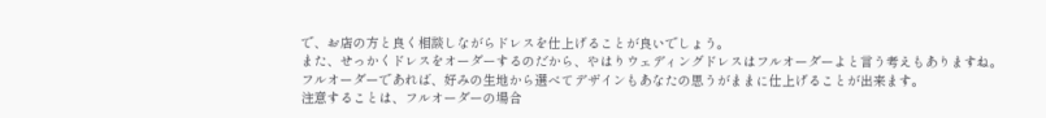で、お店の方と良く相談しながらドレスを仕上げることが良いでしょう。
また、せっかくドレスをオーダーするのだから、やはりウェディングドレスはフルオーダーよと言う考えもありますね。
フルオーダーであれば、好みの生地から選べてデザインもあなたの思うがままに仕上げることが出来ます。
注意することは、フルオーダーの場合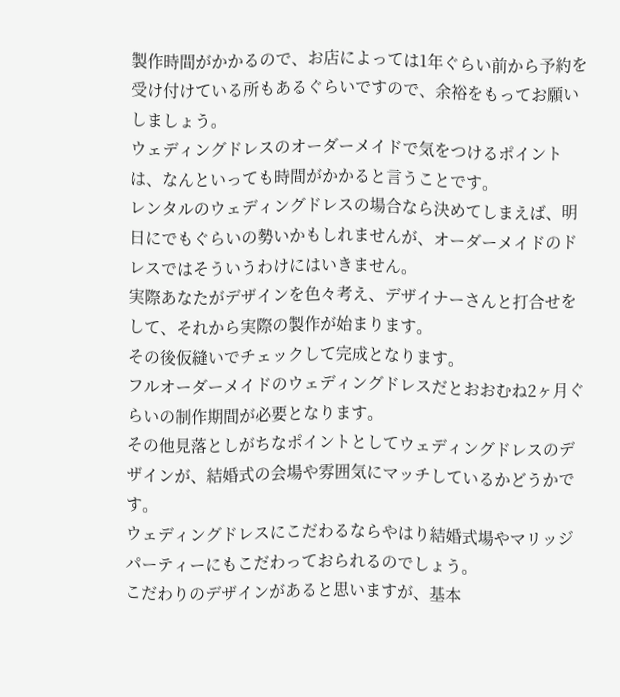製作時間がかかるので、お店によっては1年ぐらい前から予約を受け付けている所もあるぐらいですので、余裕をもってお願いしましょう。
ウェディングドレスのオーダーメイドで気をつけるポイントは、なんといっても時間がかかると言うことです。
レンタルのウェディングドレスの場合なら決めてしまえば、明日にでもぐらいの勢いかもしれませんが、オーダーメイドのドレスではそういうわけにはいきません。
実際あなたがデザインを色々考え、デザイナーさんと打合せをして、それから実際の製作が始まります。
その後仮縫いでチェックして完成となります。
フルオーダーメイドのウェディングドレスだとおおむね2ヶ月ぐらいの制作期間が必要となります。
その他見落としがちなポイントとしてウェディングドレスのデザインが、結婚式の会場や雰囲気にマッチしているかどうかです。
ウェディングドレスにこだわるならやはり結婚式場やマリッジパーティーにもこだわっておられるのでしょう。
こだわりのデザインがあると思いますが、基本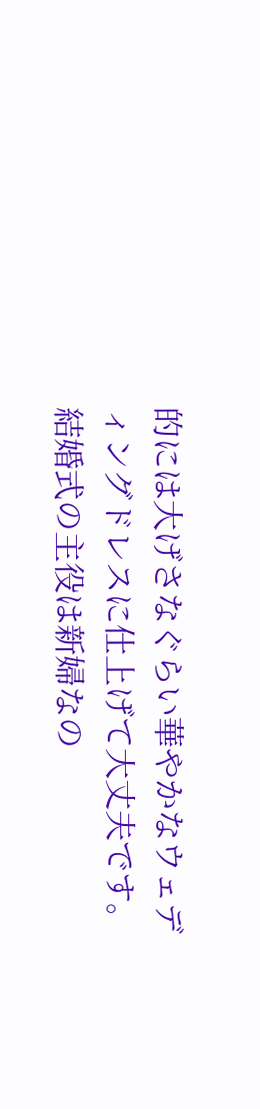的には大げさなぐらい華やかなウェディングドレスに仕上げて大丈夫です。
結婚式の主役は新婦なの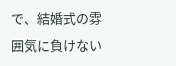で、結婚式の雰囲気に負けない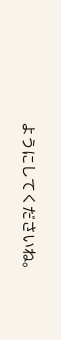ようにしてくださいね。